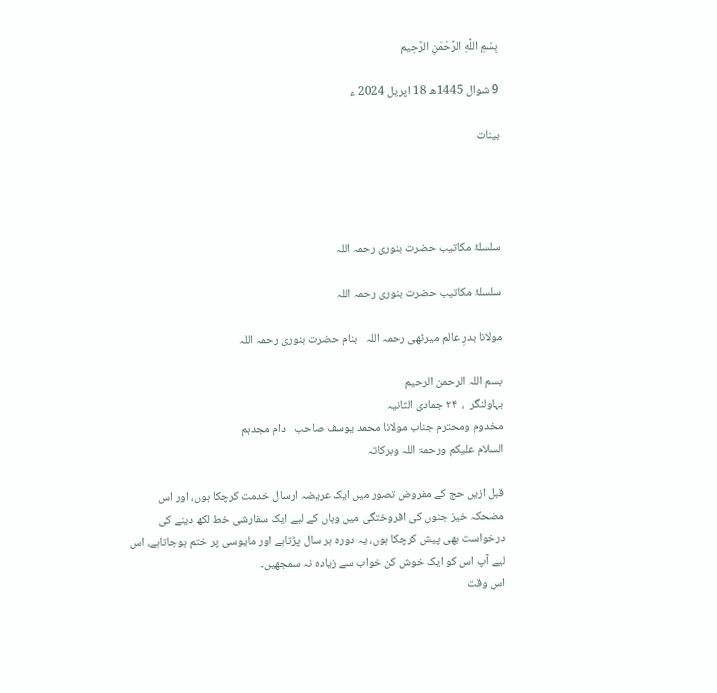بِسْمِ اللَّهِ الرَّحْمَنِ الرَّحِيم

9 شوال 1445ھ 18 اپریل 2024 ء

بینات




سلسلۂ مکاتیب حضرت بنوری رحمہ اللہ

سلسلۂ مکاتیب حضرت بنوری رحمہ اللہ

مولانا بدرِ عالم میرٹھی رحمہ اللہ   بنام حضرت بنوری رحمہ اللہ

بسم اللہ الرحمن الرحیم
بہاولنگر  ،  ۲۴ جمادی الثانیہ
مخدوم ومحترم جناب مولانا محمد یوسف صاحب   دام مجدہم
السلام علیکم ورحمۃ اللہ وبرکاتہ

قبل ازیں حج کے مفروض تصور میں ایک عریضہ ارسال خدمت کرچکا ہوں، اور اس مضحکہ خیز جنوں کی افروختگی میں وہاں کے لیے ایک سفارشی خط لکھ دینے کی درخواست بھی پیش کرچکا ہوں، یہ دورہ ہر سال پڑتاہے اور مایوسی پر ختم ہوجاتاہے، اس لیے آپ اس کو ایک خوش کن خواب سے زیادہ نہ سمجھیں۔
اس وقت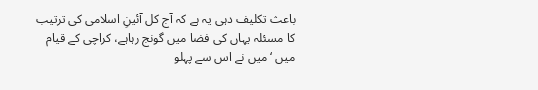باعث تکلیف دہی یہ ہے کہ آج کل آئینِ اسلامی کی ترتیب کا مسئلہ یہاں کی فضا میں گونج رہاہے، کراچی کے قیام میں ‘میں نے اس سے پہلو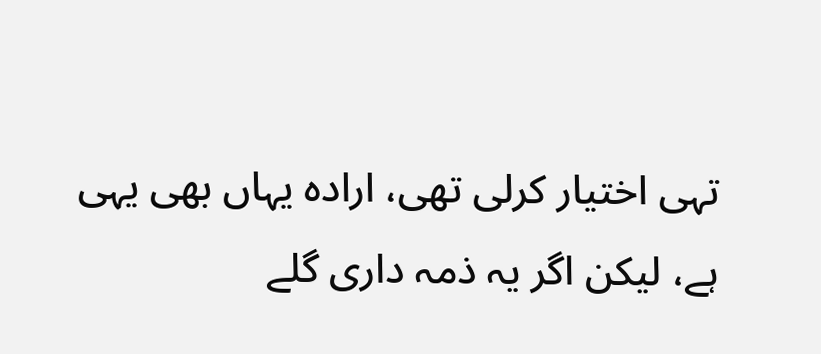تہی اختیار کرلی تھی، ارادہ یہاں بھی یہی ہے، لیکن اگر یہ ذمہ داری گلے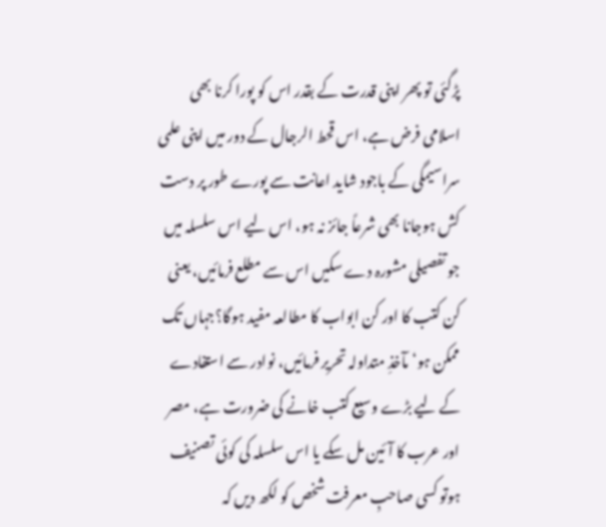پڑگئی تو پھر اپنی قدرت کے بقدر اس کو پورا کرنا بھی اسلامی فرض ہے، اس قحط الرجال کے دور میں اپنی علمی سراسیمگی کے باجود شاید اعانت سے پورے طور پر دست کش ہوجانا بھی شرعاً جائز نہ ہو، اس لیے اس سلسلہ میں جو تفصیلی مشورہ دے سکیں اس سے مطلع فرمائیں، یعنی کن کتب کا اور کن ابواب کا مطالعہ مفید ہوگا؟جہاں تک ممکن ہو‘ مآخذِ متداولہ تحریر فرمائیں، نوادر سے استفادے کے لیے بڑے وسیع کتب خانے کی ضرورت ہے، مصر اور عرب کا آئین مل سکے یا اس سلسلہ کی کوئی تصنیف ہوتو کسی صاحبِ معرفت شخص کو لکھ دیں کہ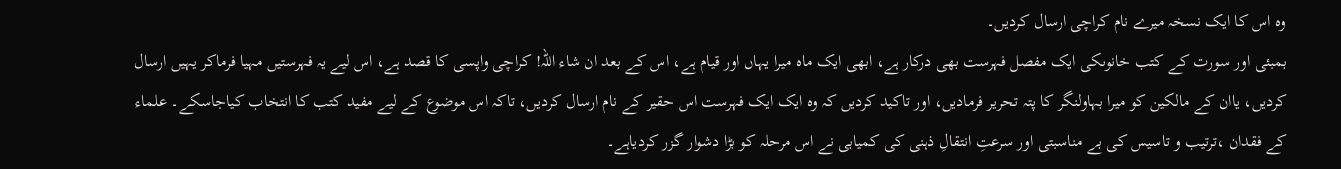وہ اس کا ایک نسخہ میرے نام کراچی ارسال کردیں۔
بمبئی اور سورت کے کتب خانوںکی ایک مفصل فہرست بھی درکار ہے، ابھی ایک ماہ میرا یہاں اور قیام ہے، اس کے بعد ان شاء اللہ! کراچی واپسی کا قصد ہے، اس لیے یہ فہرستیں مہیا فرماکر یہیں ارسال کردیں، یاان کے مالکین کو میرا بہاولنگر کا پتہ تحریر فرمادیں، اور تاکید کردیں کہ وہ ایک ایک فہرست اس حقیر کے نام ارسال کردیں، تاکہ اس موضوع کے لیے مفید کتب کا انتخاب کیاجاسکے۔ علماء کے فقدان ،ترتیب و تاسیس کی بے مناسبتی اور سرعتِ انتقالِ ذہنی کی کمیابی نے اس مرحلہ کو بڑا دشوار گزر کردیاہے۔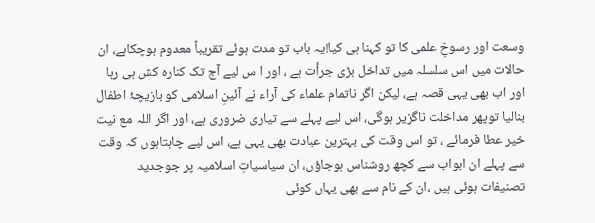وسعت اور رسوخِ علمی کا تو کہنا ہی کیا!یہ باب تو مدت ہوئے تقریباً معدوم ہوچکاہے، ان حالات میں اس سلسلہ میں تداخل بڑی جرأت ہے ، اور ا س لیے آج تک کنارہ کش ہی رہا اور اب بھی یہی قصہ ہے، لیکن اگر ناتمام علماء کی آراء نے آئینِ اسلامی کو بازیچۂ اطفال بنالیا توپھر مداخلت ناگزیر ہوگی، اس لیے پہلے سے تیاری ضروری ہے، اور اگر اللہ مع نیت خیر عطا فرمائے ، تو اس وقت کی بہترین عبادت بھی یہی ہے، اس لیے چاہتاہوں کہ وقت سے پہلے ان ابواب سے کچھ روشناس ہوجاؤں، ان سیاسیاتِ اسلامیہ پر جوجدید تصنیفات ہوئی ہیں ،ان کے نام سے بھی یہاں کوئی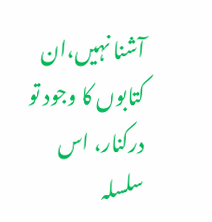آشنا نہیں،ان کتابوں کا وجود تو درکنار، اس سلسلہ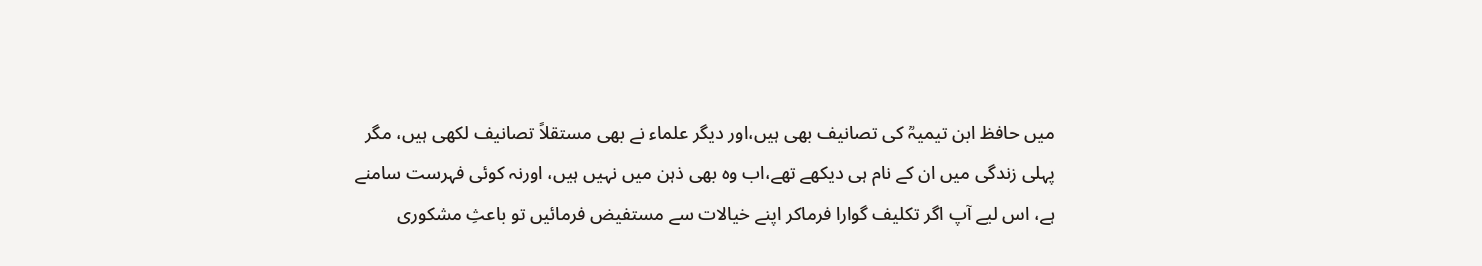میں حافظ ابن تیمیہؒ کی تصانیف بھی ہیں،اور دیگر علماء نے بھی مستقلاً تصانیف لکھی ہیں، مگر پہلی زندگی میں ان کے نام ہی دیکھے تھے،اب وہ بھی ذہن میں نہیں ہیں، اورنہ کوئی فہرست سامنے ہے، اس لیے آپ اگر تکلیف گوارا فرماکر اپنے خیالات سے مستفیض فرمائیں تو باعثِ مشکوری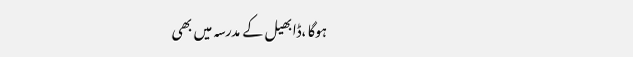ہوگا،ڈابھیل کے مدرسہ میں بھی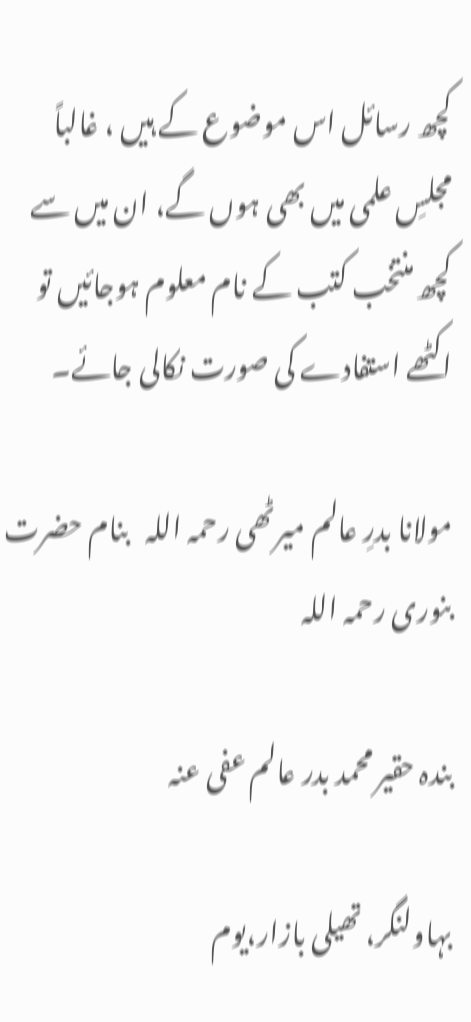کچھ رسائل اس موضوع کے ہیں ، غالباً مجلسِ علمی میں بھی ہوں گے، ان میں سے کچھ منتخب کتب کے نام معلوم ہوجائیں تو اکٹھے استفادے کی صورت نکالی جائے۔

مولانا بدرِ عالم میرٹھی رحمہ اللہ   بنام حضرت بنوری رحمہ اللہ

بندہ حقیر محمد بدر عالم عفی عنہ

بہاولنگر، تھیلی بازار،یوم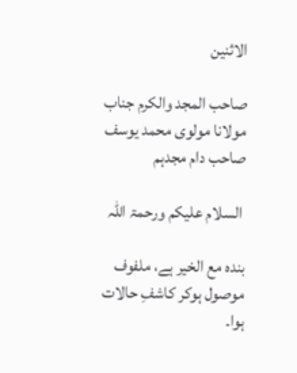الاثنین

صاحب المجد والکرم جناب مولانا مولوی محمد یوسف صاحب دام مجدہم

 السلام علیکم ورحمۃ اللہ

بندہ مع الخیر ہے، ملفوف موصول ہوکر کاشفِ حالات ہوا۔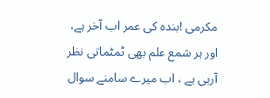مکرمی !بندہ کی عمر اب آخر ہے، اور ہر شمع علم بھی ٹمٹماتی نظر آرہی ہے ، اب میرے سامنے سوال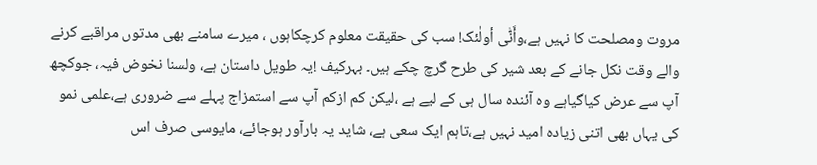مروت ومصلحت کا نہیں ہے،وأَنّٰی أولٰئک! سب کی حقیقت معلوم کرچکاہوں ، میرے سامنے بھی مدتوں مراقبے کرنے والے وقت نکل جانے کے بعد شیر کی طرح گرچ چکے ہیں۔ بہرکیف !یہ طویل داستان ہے، ولسنا نخوض فیہ، جوکچھ آپ سے عرض کیاگیاہے وہ آئندہ سال ہی کے لیے ہے ،لیکن کم ازکم آپ سے استمزاج پہلے سے ضروری ہے،علمی نمو کی یہاں بھی اتنی زیادہ امید نہیں ہے،تاہم ایک سعی ہے، شاید یہ بارآور ہوجائے، مایوسی صرف اس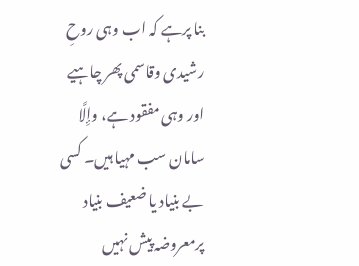بنا پرہے کہ اب وہی روحِ رشیدی وقاسمی پھر چاہیے اور وہی مفقود ہے، وإِلَّا سامان سب مہیا ہیں۔ کسی بے بنیاد یا ضعیف بنیاد پرمعروضہ پیش نہیں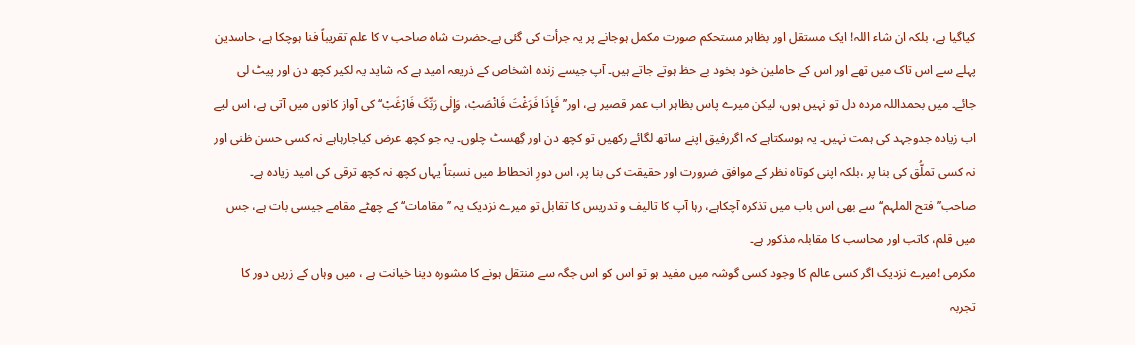کیاگیا ہے، بلکہ ان شاء اللہ! ایک مستقل اور بظاہر مستحکم صورت مکمل ہوجانے پر یہ جرأت کی گئی ہے۔حضرت شاہ صاحب v کا علم تقریباً فنا ہوچکا ہے، حاسدین پہلے سے اس تاک میں تھے اور اس کے حاملین خود بخود بے حظ ہوتے جاتے ہیں۔ آپ جیسے زندہ اشخاص کے ذریعہ امید ہے کہ شاید یہ لکیر کچھ دن اور پیٹ لی جائے۔ میں بحمداللہ مردہ دل تو نہیں ہوں، لیکن میرے پاس بظاہر اب عمر قصیر ہے، اور’’ فَإِذَا فَرَغْتَ فَانْصَبْ، وَإِلٰی رَبِّکَ فَارْغَبْ‘‘کی آواز کانوں میں آتی ہے، اس لیے اب زیادہ جدوجہد کی ہمت نہیں۔ یہ ہوسکتاہے کہ اگررفیق اپنے ساتھ لگائے رکھیں تو کچھ دن اور گِھسٹ چلوں۔ یہ جو کچھ عرض کیاجارہاہے نہ کسی حسن ظنی اور نہ کسی تملُّق کی بنا پر ،بلکہ اپنی کوتاہ نظر کے موافق ضرورت اور حقیقت کی بنا پر، اس دورِ انحطاط میں نسبتاً یہاں کچھ نہ کچھ ترقی کی امید زیادہ ہے۔ صاحب’’ فتح الملہم‘‘ سے بھی اس باب میں تذکرہ آچکاہے، رہا آپ کا تالیف و تدریس کا تقابل تو میرے نزدیک یہ ’’مقامات‘‘ کے چھٹے مقامے جیسی بات ہے، جس میں قلم، کاتب اور محاسب کا مقابلہ مذکور ہے۔
مکرمی !میرے نزدیک اگر کسی عالم کا وجود کسی گوشہ میں مفید ہو تو اس کو اس جگہ سے منتقل ہونے کا مشورہ دینا خیانت ہے ، میں وہاں کے زریں دور کا تجربہ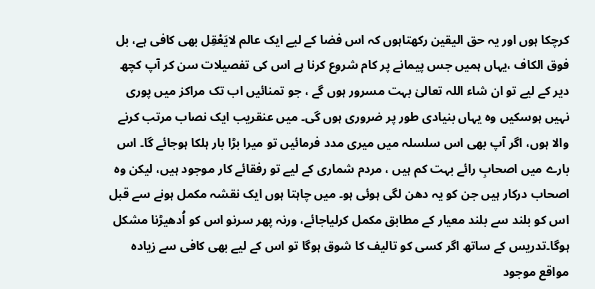کرچکا ہوں اور یہ حق الیقین رکھتاہوں کہ اس فضا کے لیے ایک عالم لایَعْقِل بھی کافی ہے، بل فوق الکاف ،یہاں ہمیں جس پیمانے پر کام شروع کرنا ہے اس کی تفصیلات سن کر آپ کچھ دیر کے لیے تو ان شاء اللہ تعالیٰ بہت مسرور ہوں گے ، جو تمنائیں اب تک مراکز میں پوری نہیں ہوسکیں وہ یہاں بنیادی طور پر ضروری ہوں گی۔ میں عنقریب ایک نصاب مرتب کرنے والا ہوں، اگر آپ بھی اس سلسلہ میں میری مدد فرمائیں تو میرا بڑا بار ہلکا ہوجائے گا۔ اس بارے میں اصحابِ رائے بہت کم ہیں ، مردم شماری کے لیے تو رفقائے کار موجود ہیں، لیکن وہ اصحاب درکار ہیں جن کو یہ دھن لگی ہوئی ہو۔ میں چاہتا ہوں ایک نقشہ مکمل ہونے سے قبل اس کو بلند سے بلند معیار کے مطابق مکمل کرلیاجائے، ورنہ پھر سرنو اس کو اُدھیڑنا مشکل ہوگا۔تدریس کے ساتھ اگر کسی کو تالیف کا شوق ہوگا تو اس کے لیے بھی کافی سے زیادہ مواقع موجود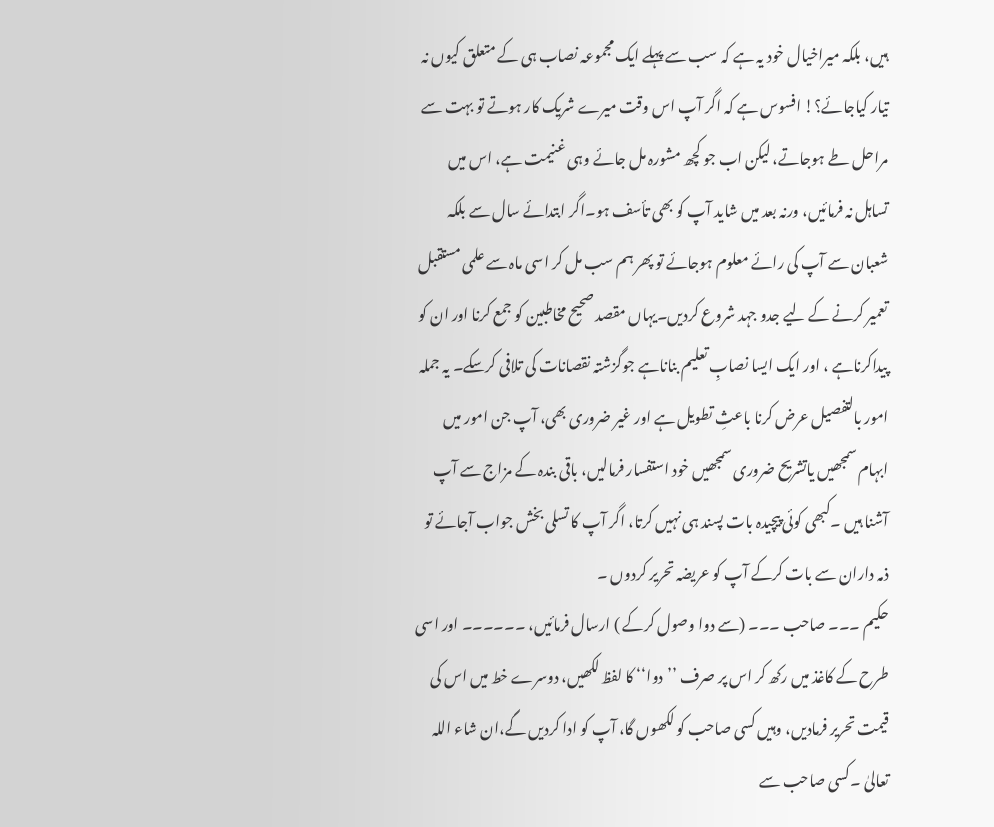ہیں، بلکہ میراخیال خود یہ ہے کہ سب سے پہلے ایک مجموعہ نصاب ہی کے متعلق کیوں نہ تیار کیاجائے؟! افسوس ہے کہ اگر آپ اس وقت میرے شریک کار ہوتے تو بہت سے مراحل طے ہوجاتے، لیکن اب جو کچھ مشورہ مل جائے وہی غنیمت ہے، اس میں تساہل نہ فرمائیں، ورنہ بعد میں شاید آپ کو بھی تأسف ہو۔اگر ابتدائے سال سے بلکہ شعبان سے آپ کی رائے معلوم ہوجائے تو پھر ہم سب مل کر اسی ماہ سے علمی مستقبل تعمیر کرنے کے لیے جدو جہد شروع کردیں۔یہاں مقصد صحیح مخاطبین کو جمع کرنا اور ان کو پیداکرناہے ، اور ایک ایسا نصابِ تعلیم بناناہے جوگزشتہ نقصانات کی تلافی کرسکے۔ یہ جملہ امور بالتفصیل عرض کرنا باعثِ تطویل ہے اور غیر ضروری بھی، آپ جن امور میں ابہام سمجھیں یاتشریح ضروری سمجھیں خود استفسار فرمالیں، باقی بندہ کے مزاج سے آپ آشنا ہیں ۔کبھی کوئی پیچیدہ بات پسند ہی نہیں کرتا، اگر آپ کا تسلی بخش جواب آجائے تو ذمہ داران سے بات کرکے آپ کو عریضہ تحریر کردوں ۔
حکیم ۔۔۔ صاحب ۔۔۔ (سے دوا وصول کرکے ) ارسال فرمائیں، ۔۔۔۔۔۔ اور اسی طرح کے کاغذ میں رکھ کر اس پر صرف ’’دوا‘‘ کا لفظ لکھیں، دوسرے خط میں اس کی قیمت تحریر فرمادیں، وہیں کسی صاحب کو لکھوں گا، آپ کو ادا کردیں گے،ان شاء اللہ تعالیٰ ۔کسی صاحب سے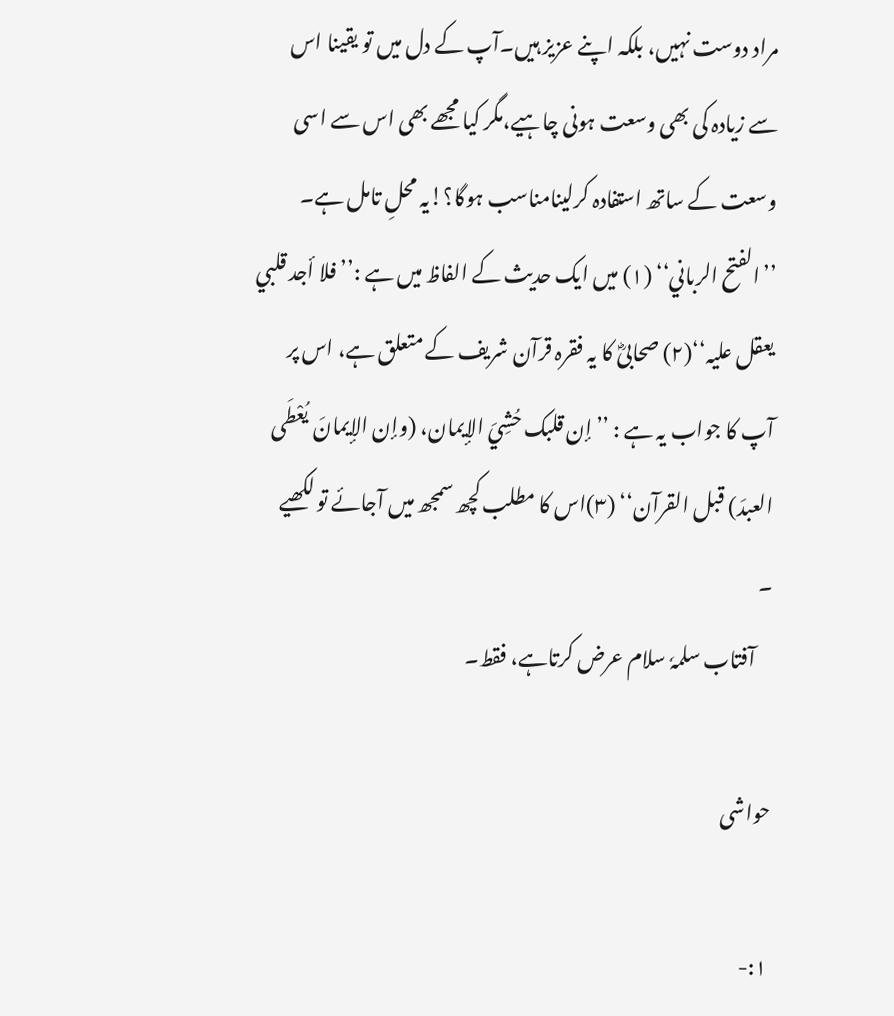مراد دوست نہیں، بلکہ اپنے عزیز ہیں۔آپ کے دل میں تو یقینا اس سے زیادہ کی بھی وسعت ہونی چاہیے،مگر کیا مجھے بھی اس سے اسی وسعت کے ساتھ استفادہ کرلینامناسب ہوگا؟!یہ محلِ تامل ہے۔
’’الفتح الرباني‘‘ (۱) میں ایک حدیث کے الفاظ میں ہے :’’فلا أجد قلبي یعقل علیہ‘‘(۲) صحابیؓ کا یہ فقرہ قرآن شریف کے متعلق ہے، اس پر آپ کا جواب یہ ہے : ’’إن قلبک حُشِيَ الإیمان، (وإن الإیمانَ یُعْطَی العبدَ) قبل القرآن‘‘ (۳)اس کا مطلب کچھ سمجھ میں آجائے تو لکھیے ۔
    آفتاب سلمہٗ سلام عرض کرتاہے، فقط۔

حواشی

۱:-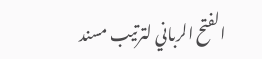الفتح الرباني لترتیب مسند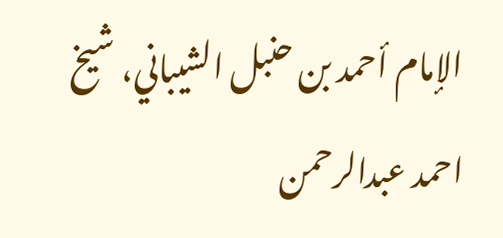الإمام أحمد بن حنبل الشیباني، شیخ احمد عبدالرحمن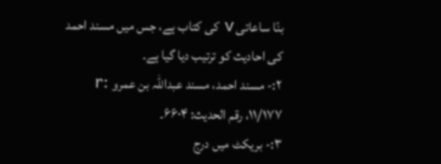بنّا ساعاتی v کی کتاب ہے، جس میں مسند احمد کی احادیث کو ترتیب دیا گیا ہے۔
۲:- مسند احمد، مسند عبداللہ بن عمرو r: ۱۱/۱۷۷، رقم الحدیث: ۶۶۰۴۔
۳:- بریکٹ میں درج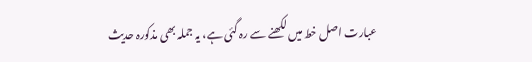عبارت اصل خط میں لکھنے سے رہ گئی ہے، یہ جملہ بھی مذکورہ حدیث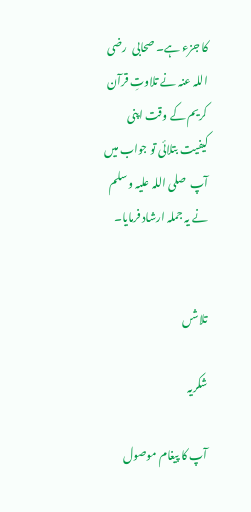کا جزء ہے۔ صحابی  رضی اللہ عنہ نے تلاوتِ قرآن کریم کے وقت اپنی کیفیت بتلائی تو جواب میں آپ  صلی اللہ علیہ وسلم نے یہ جملہ ارشاد فرمایا۔


تلاشں

شکریہ

آپ کا پیغام موصول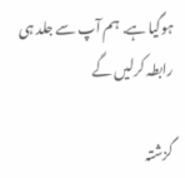ہوگیا ہے. ہم آپ سے جلد ہی رابطہ کرلیں گے

گزشتہ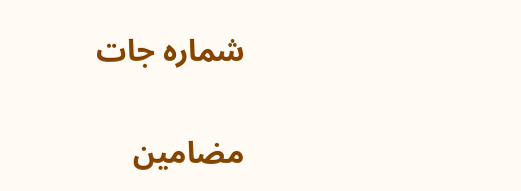شمارہ جات

مضامین